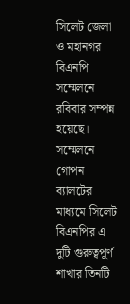সিলেট জেলা ও মহানগর বিএনপি সম্মেলনে রবিবার সম্পন্ন হয়েছে। সম্মেলনে গোপন ব্যালটের মাধ্যমে সিলেট বিএনপির এ দুটি গুরুত্বপূর্ণ শাখার তিনটি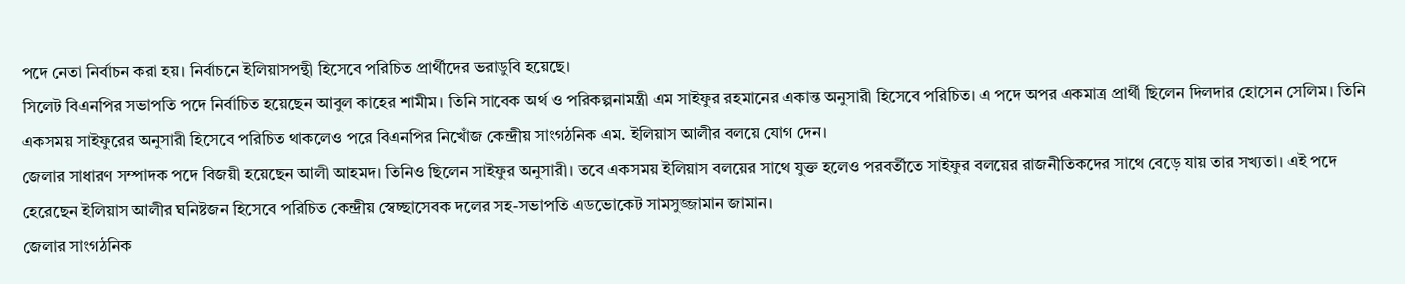পদে নেতা নির্বাচন করা হয়। নির্বাচনে ইলিয়াসপন্থী হিসেবে পরিচিত প্রার্থীদের ভরাডুবি হয়েছে।
সিলেট বিএনপির সভাপতি পদে নির্বাচিত হয়েছেন আবুল কাহের শামীম। তিনি সাবেক অর্থ ও পরিকল্পনামন্ত্রী এম সাইফুর রহমানের একান্ত অনুসারী হিসেবে পরিচিত। এ পদে অপর একমাত্র প্রার্থী ছিলেন দিলদার হোসেন সেলিম। তিনি একসময় সাইফুরের অনুসারী হিসেবে পরিচিত থাকলেও পরে বিএনপির নিখোঁজ কেন্দ্রীয় সাংগঠনিক এম. ইলিয়াস আলীর বলয়ে যোগ দেন।
জেলার সাধারণ সম্পাদক পদে বিজয়ী হয়েছেন আলী আহমদ। তিনিও ছিলেন সাইফুর অনুসারী। তবে একসময় ইলিয়াস বলয়ের সাথে যুক্ত হলেও পরবর্তীতে সাইফুর বলয়ের রাজনীতিকদের সাথে বেড়ে যায় তার সখ্যতা। এই পদে হেরেছেন ইলিয়াস আলীর ঘনিষ্টজন হিসেবে পরিচিত কেন্দ্রীয় স্বেচ্ছাসেবক দলের সহ-সভাপতি এডভোকেট সামসুজ্জামান জামান।
জেলার সাংগঠনিক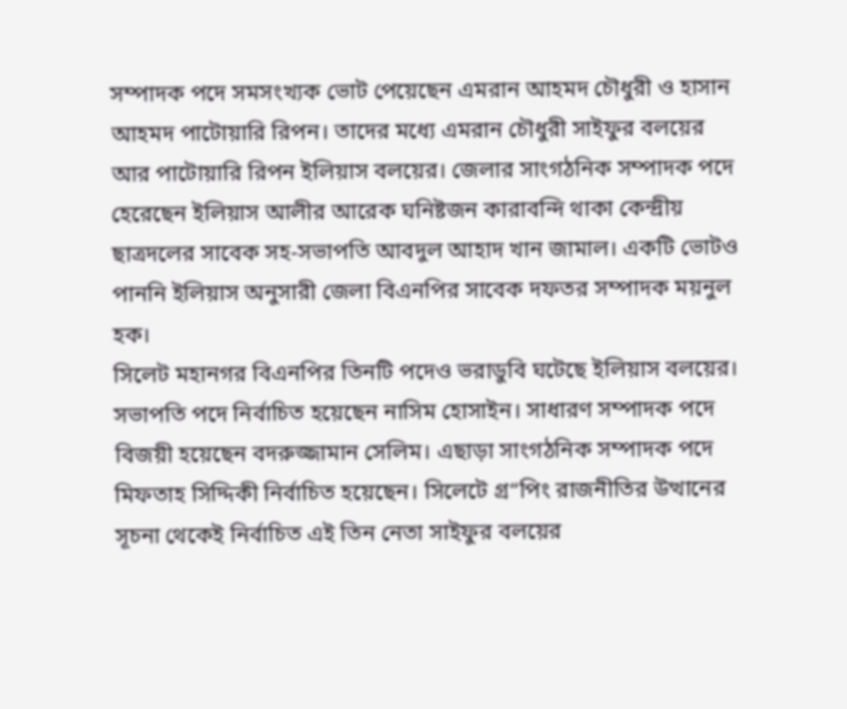সম্পাদক পদে সমসংখ্যক ভোট পেয়েছেন এমরান আহমদ চৌধুরী ও হাসান আহমদ পাটোয়ারি রিপন। তাদের মধ্যে এমরান চৌধুরী সাইফুর বলয়ের আর পাটোয়ারি রিপন ইলিয়াস বলয়ের। জেলার সাংগঠনিক সম্পাদক পদে হেরেছেন ইলিয়াস আলীর আরেক ঘনিষ্টজন কারাবন্দি থাকা কেন্দ্রীয় ছাত্রদলের সাবেক সহ-সভাপতি আবদুল আহাদ খান জামাল। একটি ভোটও পাননি ইলিয়াস অনুসারী জেলা বিএনপির সাবেক দফতর সম্পাদক ময়নুল হক।
সিলেট মহানগর বিএনপির তিনটি পদেও ভরাডুবি ঘটেছে ইলিয়াস বলয়ের। সভাপতি পদে নির্বাচিত হয়েছেন নাসিম হোসাইন। সাধারণ সম্পাদক পদে বিজয়ী হয়েছেন বদরুজ্জামান সেলিম। এছাড়া সাংগঠনিক সম্পাদক পদে মিফতাহ সিদ্দিকী নির্বাচিত হয়েছেন। সিলেটে গ্র“পিং রাজনীতির উত্থানের সূচনা থেকেই নির্বাচিত এই তিন নেতা সাইফুর বলয়ের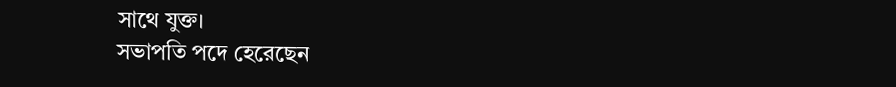সাথে যুক্ত।
সভাপতি পদে হেরেছেন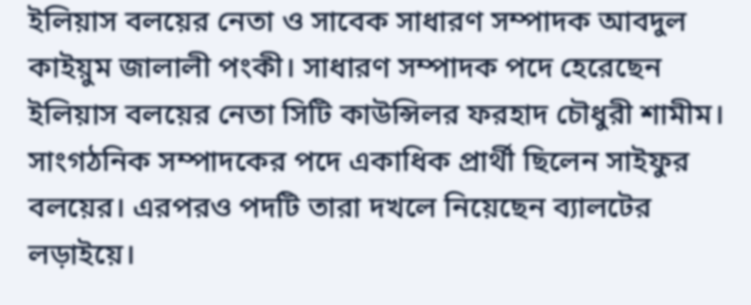ইলিয়াস বলয়ের নেতা ও সাবেক সাধারণ সম্পাদক আবদুল কাইয়ুম জালালী পংকী। সাধারণ সম্পাদক পদে হেরেছেন ইলিয়াস বলয়ের নেতা সিটি কাউন্সিলর ফরহাদ চৌধুরী শামীম। সাংগঠনিক সম্পাদকের পদে একাধিক প্রার্থী ছিলেন সাইফুর বলয়ের। এরপরও পদটি তারা দখলে নিয়েছেন ব্যালটের লড়াইয়ে।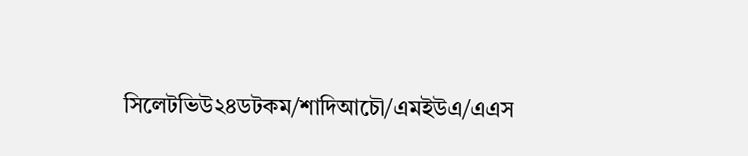সিলেটভিউ২৪ডটকম/শাদিআচৌ/এমইউএ/এএস